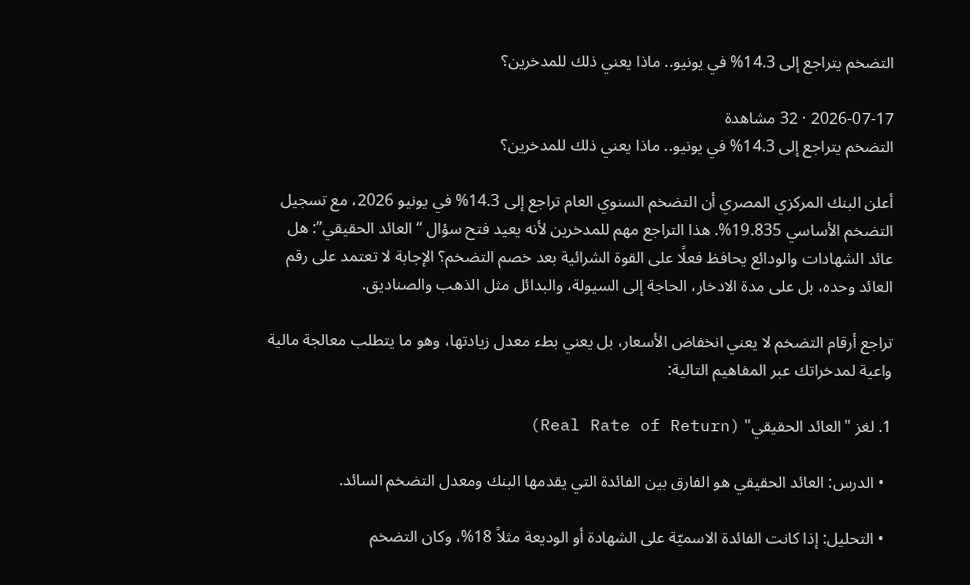التضخم يتراجع إلى 14.3% في يونيو.. ماذا يعني ذلك للمدخرين؟

2026-07-17 · 32 مشاهدة
التضخم يتراجع إلى 14.3% في يونيو.. ماذا يعني ذلك للمدخرين؟

أعلن البنك المركزي المصري أن التضخم السنوي العام تراجع إلى 14.3% في يونيو 2026، مع تسجيل التضخم الأساسي 19.835%. هذا التراجع مهم للمدخرين لأنه يعيد فتح سؤال “العائد الحقيقي”: هل عائد الشهادات والودائع يحافظ فعلًا على القوة الشرائية بعد خصم التضخم؟ الإجابة لا تعتمد على رقم العائد وحده، بل على مدة الادخار، الحاجة إلى السيولة، والبدائل مثل الذهب والصناديق.

تراجع أرقام التضخم لا يعني انخفاض الأسعار، بل يعني بطء معدل زيادتها، وهو ما يتطلب معالجة مالية واعية لمدخراتك عبر المفاهيم التالية:

1. لغز "العائد الحقيقي" (Real Rate of Return)

  • الدرس: العائد الحقيقي هو الفارق بين الفائدة التي يقدمها البنك ومعدل التضخم السائد.

  • التحليل: إذا كانت الفائدة الاسميّة على الشهادة أو الوديعة مثلاً 18%، وكان التضخم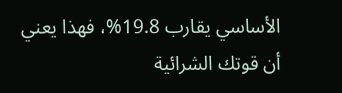الأساسي يقارب 19.8%، فهذا يعني أن قوتك الشرائية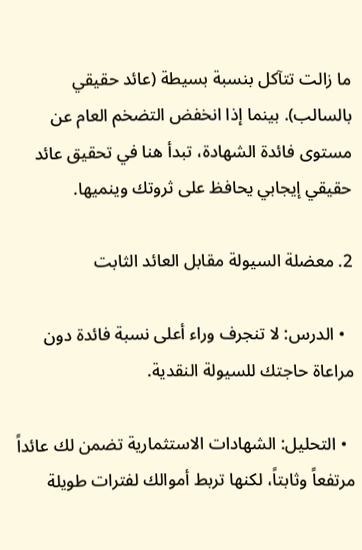ما زالت تتآكل بنسبة بسيطة (عائد حقيقي بالسالب). بينما إذا انخفض التضخم العام عن مستوى فائدة الشهادة، تبدأ هنا في تحقيق عائد حقيقي إيجابي يحافظ على ثروتك وينميها.

2. معضلة السيولة مقابل العائد الثابت

  • الدرس: لا تنجرف وراء أعلى نسبة فائدة دون مراعاة حاجتك للسيولة النقدية.

  • التحليل: الشهادات الاستثمارية تضمن لك عائداً مرتفعاً وثابتاً، لكنها تربط أموالك لفترات طويلة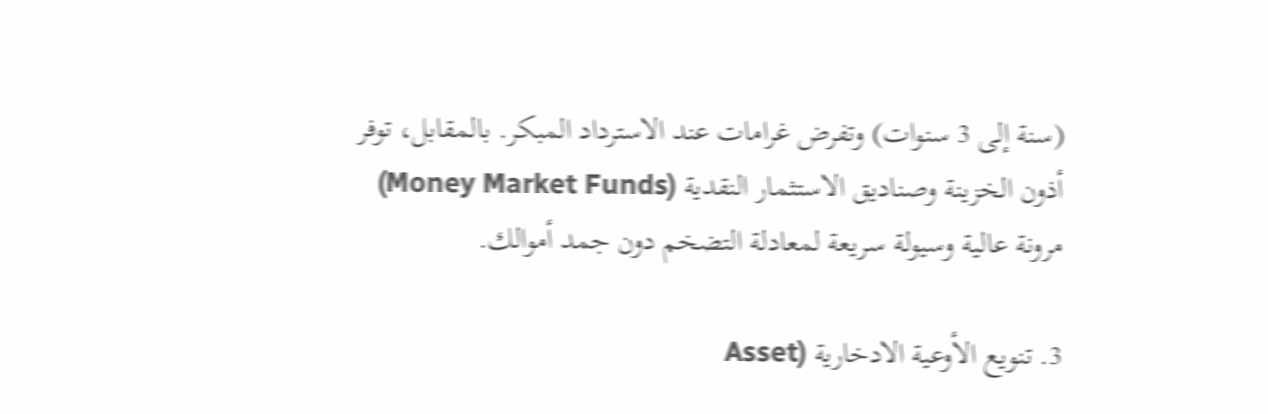(سنة إلى 3 سنوات) وتفرض غرامات عند الاسترداد المبكر. بالمقابل، توفر أذون الخزينة وصناديق الاستثمار النقدية (Money Market Funds) مرونة عالية وسيولة سريعة لمعادلة التضخم دون جمد أموالك.

3. تنويع الأوعية الادخارية (Asset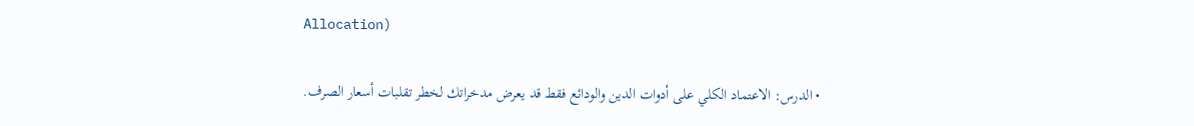Allocation)

  • الدرس: الاعتماد الكلي على أدوات الدين والودائع فقط قد يعرض مدخراتك لخطر تقلبات أسعار الصرف.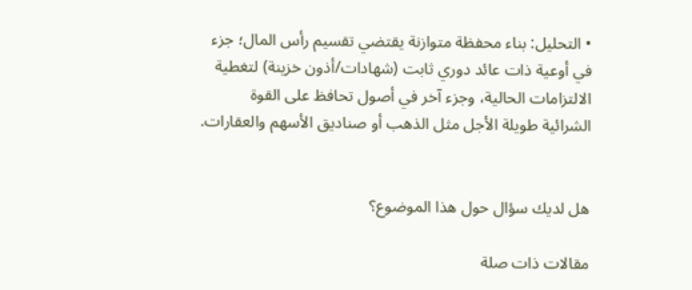• التحليل: بناء محفظة متوازنة يقتضي تقسيم رأس المال؛ جزء في أوعية ذات عائد دوري ثابت (شهادات/أذون خزينة) لتغطية الالتزامات الحالية، وجزء آخر في أصول تحافظ على القوة الشرائية طويلة الأجل مثل الذهب أو صناديق الأسهم والعقارات.


هل لديك سؤال حول هذا الموضوع؟

مقالات ذات صلة